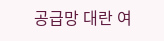공급망 대란 여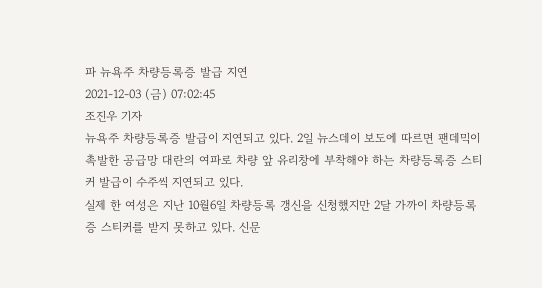파 뉴욕주 차량등록증 발급 지연
2021-12-03 (금) 07:02:45
조진우 기자
뉴욕주 차량등록증 발급이 지연되고 있다. 2일 뉴스데이 보도에 따르면 팬데믹이 촉발한 공급망 대란의 여파로 차량 앞 유리창에 부착해야 하는 차량등록증 스티커 발급이 수주씩 지연되고 있다.
실제 한 여성은 지난 10월6일 차량등록 갱신을 신청했지만 2달 가까이 차량등록증 스티커를 받지 못하고 있다. 신문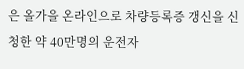은 올가을 온라인으로 차량등록증 갱신을 신청한 약 40만명의 운전자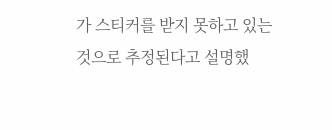가 스티커를 받지 못하고 있는 것으로 추정된다고 설명했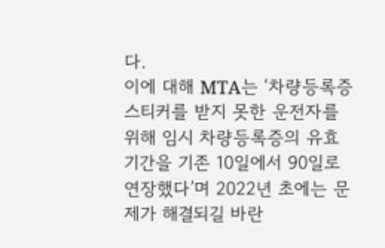다.
이에 대해 MTA는 ‘차량등록증 스티커를 받지 못한 운전자를 위해 임시 차량등록증의 유효 기간을 기존 10일에서 90일로 연장했다’며 2022년 초에는 문제가 해결되길 바란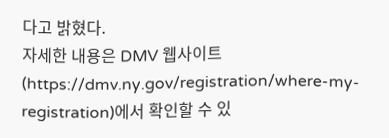다고 밝혔다.
자세한 내용은 DMV 웹사이트(https://dmv.ny.gov/registration/where-my-registration)에서 확인할 수 있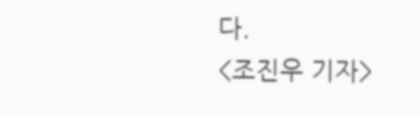다.
<조진우 기자>